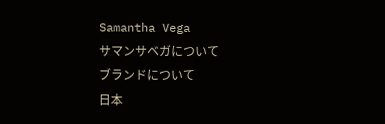Samantha Vega
サマンサベガについて
ブランドについて
日本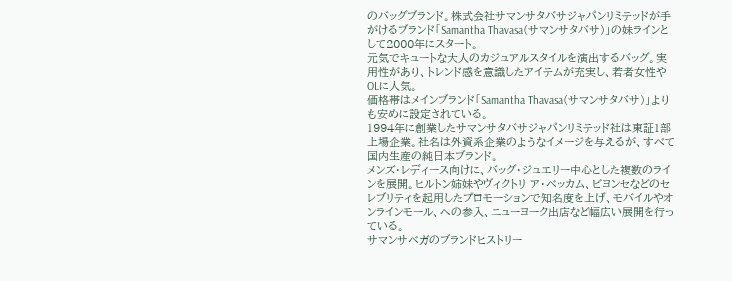のバッグブランド。株式会社サマンサタバサジャパンリミテッドが手がけるブランド「Samantha Thavasa(サマンサタバサ)」の妹ラインとして2000年にスタート。
元気でキュートな大人のカジュアルスタイルを演出するバッグ。実用性があり、トレンド感を意識したアイテムが充実し、若者女性やOLに人気。
価格帯はメインブランド「Samantha Thavasa(サマンサタバサ)」よりも安めに設定されている。
1994年に創業したサマンサタバサジャパンリミテッド社は東証1部上場企業。社名は外資系企業のようなイメージを与えるが、すべて国内生産の純日本ブランド。
メンズ・レディース向けに、バッグ・ジュエリー中心とした複数のラインを展開。ヒルトン姉妹やヴィクトリ ア・ベッカム、ビヨンセなどのセレブリティを起用したプロモーションで知名度を上げ、モバイルやオンラインモール、への参入、ニューヨーク出店など幅広い展開を行っている。
サマンサベガのブランドヒストリー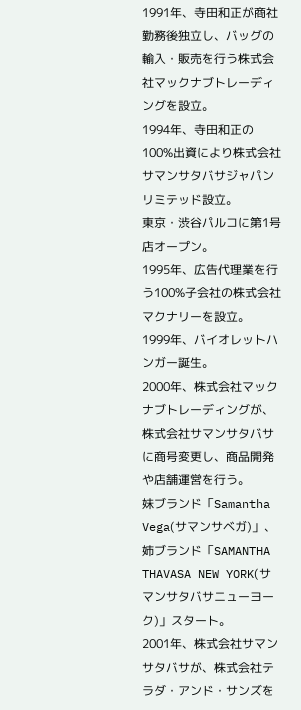1991年、寺田和正が商社勤務後独立し、バッグの輸入・販売を行う株式会社マックナブトレーディングを設立。
1994年、寺田和正の100%出資により株式会社サマンサタバサジャパンリミテッド設立。
東京・渋谷パルコに第1号店オープン。
1995年、広告代理業を行う100%子会社の株式会社マクナリーを設立。
1999年、バイオレットハンガー誕生。
2000年、株式会社マックナブトレーディングが、株式会社サマンサタバサに商号変更し、商品開発や店舗運営を行う。
妹ブランド「Samantha Vega(サマンサベガ)」、姉ブランド「SAMANTHA THAVASA NEW YORK(サマンサタバサニューヨーク)」スタート。
2001年、株式会社サマンサタバサが、株式会社テラダ・アンド・サンズを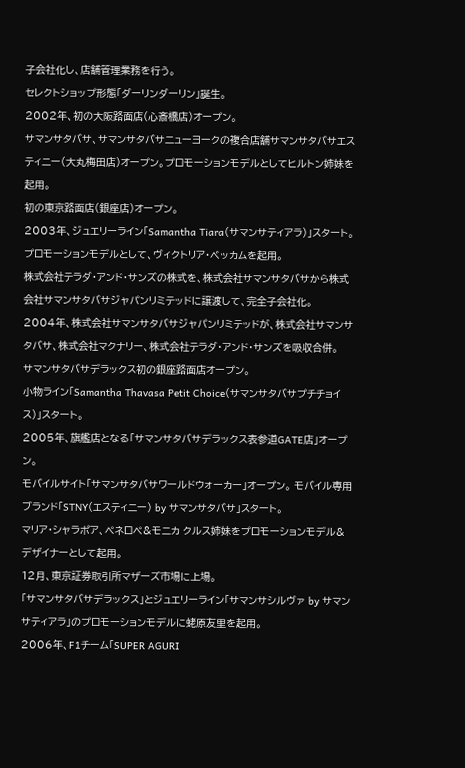子会社化し、店舗管理業務を行う。
セレクトショップ形態「ダーリンダーリン」誕生。
2002年、初の大阪路面店(心斎橋店)オープン。
サマンサタバサ、サマンサタバサニューヨークの複合店舗サマンサタバサエスティニー(大丸梅田店)オープン。プロモーションモデルとしてヒルトン姉妹を起用。
初の東京路面店(銀座店)オープン。
2003年、ジュエリーライン「Samantha Tiara(サマンサティアラ)」スタート。プロモーションモデルとして、ヴィクトリア・ベッカムを起用。
株式会社テラダ・アンド・サンズの株式を、株式会社サマンサタバサから株式会社サマンサタバサジャパンリミテッドに譲渡して、完全子会社化。
2004年、株式会社サマンサタバサジャパンリミテッドが、株式会社サマンサタバサ、株式会社マクナリー、株式会社テラダ・アンド・サンズを吸収合併。
サマンサタバサデラックス初の銀座路面店オープン。
小物ライン「Samantha Thavasa Petit Choice(サマンサタバサプチチョイス)」スタート。
2005年、旗艦店となる「サマンサタバサデラックス表参道GATE店」オープン。
モバイルサイト「サマンサタバサワールドウォーカー」オープン。 モバイル専用ブランド「STNY(エスティニー) by サマンサタバサ」スタート。
マリア・シャラポア、ペネロペ&モニカ クルス姉妹をプロモーションモデル&デザイナーとして起用。
12月、東京証券取引所マザーズ市場に上場。
「サマンサタバサデラックス」とジュエリーライン「サマンサシルヴァ by サマンサティアラ」のプロモーションモデルに蛯原友里を起用。
2006年、F1チーム「SUPER AGURI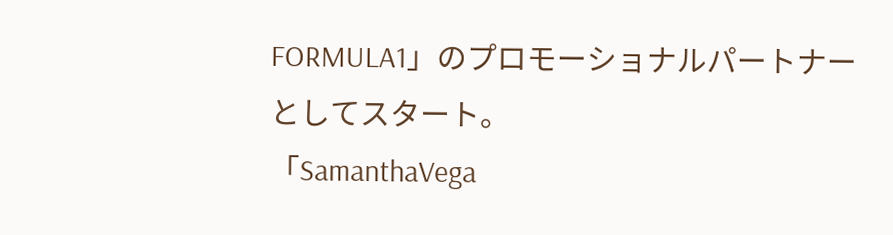FORMULA1」のプロモーショナルパートナーとしてスタート。
「SamanthaVega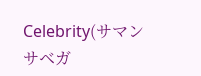Celebrity(サマンサベガ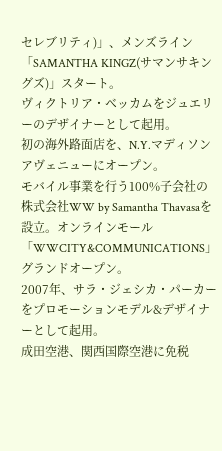セレブリティ)」、メンズライン「SAMANTHA KINGZ(サマンサキングズ)」スタート。
ヴィクトリア・ベッカムをジュエリーのデザイナーとして起用。
初の海外路面店を、N.Y.マディソンアヴェニューにオープン。
モバイル事業を行う100%子会社の株式会社WW by Samantha Thavasaを設立。オンラインモール「WWCITY&COMMUNICATIONS」グランドオープン。
2007年、サラ・ジェシカ・パーカーをプロモーションモデル&デザイナーとして起用。
成田空港、関西国際空港に免税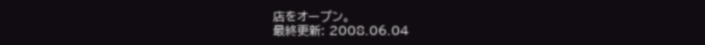店をオープン。
最終更新: 2008.06.04